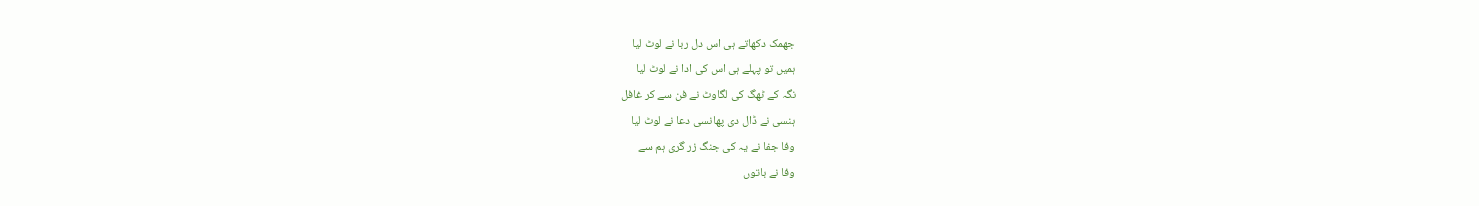جھمک دکھاتے ہی اس دل ربا نے لوٹ لیا
ہمیں تو پہلے ہی اس کی ادا نے لوٹ لیا
نگہ کے ٹھگ کی لگاوٹ نے فن سے کر غافل
ہنسی نے ڈال دی پھانسی دعا نے لوٹ لیا
وفا جفا نے یہ کی جنگ زر گری ہم سے
وفا نے باتوں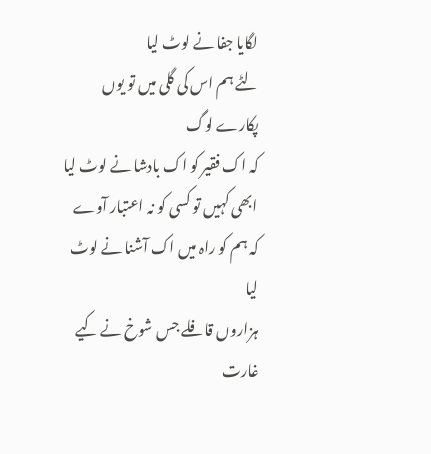لگایا جفا نے لوٹ لیا
لٹے ہم اس کی گلی میں تو یوں پکارے لوگ
کہ اک فقیر کو اک بادشا نے لوٹ لیا
ابھی کہیں تو کسی کو نہ اعتبار آوے
کہ ہم کو راہ میں اک آشنا نے لوٹ لیا
ہزاروں قافلے جس شوخ نے کیے غارت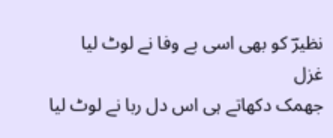نظیرؔ کو بھی اسی بے وفا نے لوٹ لیا
غزل
جھمک دکھاتے ہی اس دل ربا نے لوٹ لیا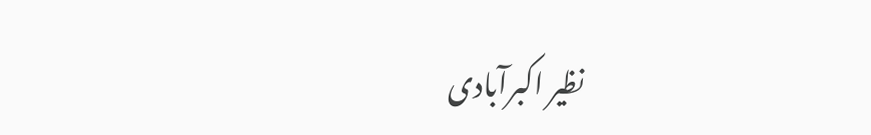نظیر اکبرآبادی